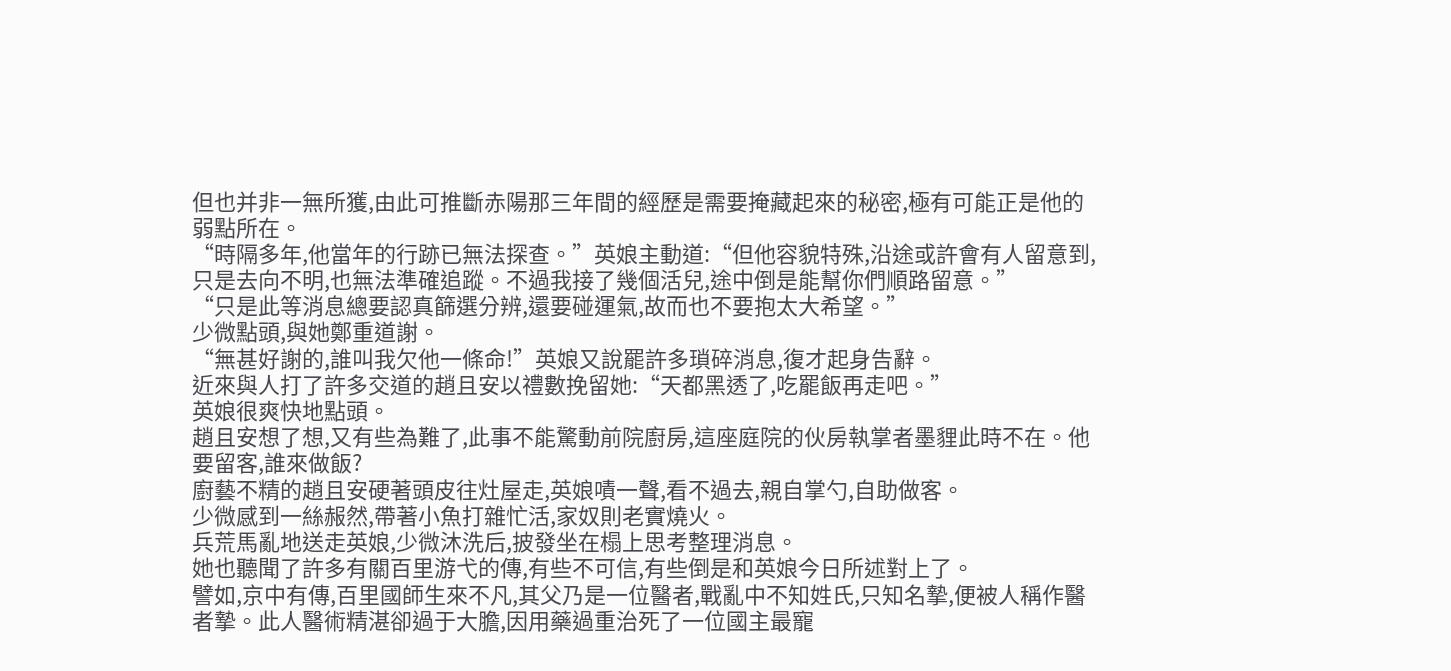但也并非一無所獲,由此可推斷赤陽那三年間的經歷是需要掩藏起來的秘密,極有可能正是他的弱點所在。
“時隔多年,他當年的行跡已無法探查。”英娘主動道:“但他容貌特殊,沿途或許會有人留意到,只是去向不明,也無法準確追蹤。不過我接了幾個活兒,途中倒是能幫你們順路留意。”
“只是此等消息總要認真篩選分辨,還要碰運氣,故而也不要抱太大希望。”
少微點頭,與她鄭重道謝。
“無甚好謝的,誰叫我欠他一條命!”英娘又說罷許多瑣碎消息,復才起身告辭。
近來與人打了許多交道的趙且安以禮數挽留她:“天都黑透了,吃罷飯再走吧。”
英娘很爽快地點頭。
趙且安想了想,又有些為難了,此事不能驚動前院廚房,這座庭院的伙房執掌者墨貍此時不在。他要留客,誰來做飯?
廚藝不精的趙且安硬著頭皮往灶屋走,英娘嘖一聲,看不過去,親自掌勺,自助做客。
少微感到一絲赧然,帶著小魚打雜忙活,家奴則老實燒火。
兵荒馬亂地送走英娘,少微沐洗后,披發坐在榻上思考整理消息。
她也聽聞了許多有關百里游弋的傳,有些不可信,有些倒是和英娘今日所述對上了。
譬如,京中有傳,百里國師生來不凡,其父乃是一位醫者,戰亂中不知姓氏,只知名摯,便被人稱作醫者摯。此人醫術精湛卻過于大膽,因用藥過重治死了一位國主最寵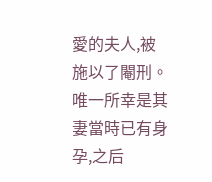愛的夫人,被施以了閹刑。
唯一所幸是其妻當時已有身孕,之后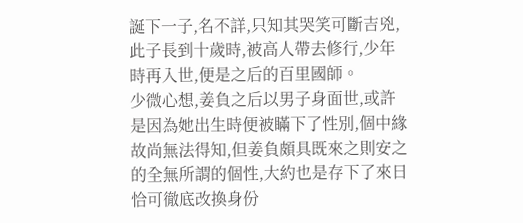誕下一子,名不詳,只知其哭笑可斷吉兇,此子長到十歲時,被高人帶去修行,少年時再入世,便是之后的百里國師。
少微心想,姜負之后以男子身面世,或許是因為她出生時便被瞞下了性別,個中緣故尚無法得知,但姜負頗具既來之則安之的全無所謂的個性,大約也是存下了來日恰可徹底改換身份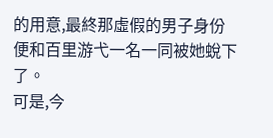的用意,最終那虛假的男子身份便和百里游弋一名一同被她蛻下了。
可是,今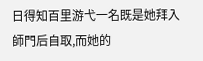日得知百里游弋一名既是她拜入師門后自取,而她的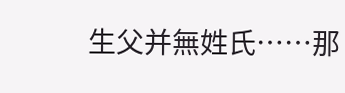生父并無姓氏……那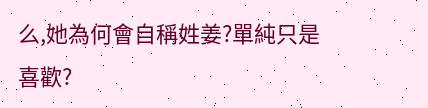么,她為何會自稱姓姜?單純只是喜歡?